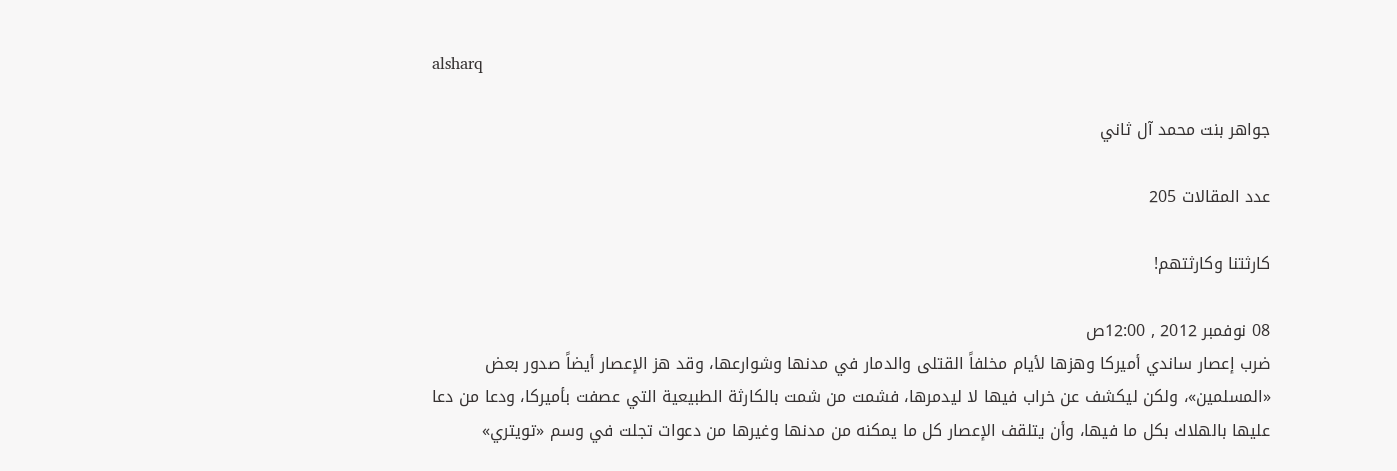alsharq

جواهر بنت محمد آل ثاني

عدد المقالات 205

كارثتنا وكارثتهم!

08 نوفمبر 2012 , 12:00ص
ضرب إعصار ساندي أميركا وهزها لأيام مخلفاً القتلى والدمار في مدنها وشوارعها، وقد هز الإعصار أيضاً صدور بعض «المسلمين»، ولكن ليكشف عن خراب فيها لا ليدمرها، فشمت من شمت بالكارثة الطبيعية التي عصفت بأميركا، ودعا من دعا عليها بالهلاك بكل ما فيها، وأن يتلقف الإعصار كل ما يمكنه من مدنها وغيرها من دعوات تجلت في وسم «تويتري»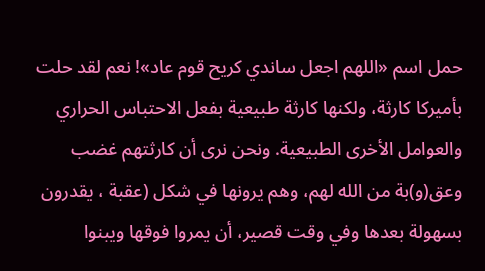حمل اسم «اللهم اجعل ساندي كريح قوم عاد»! نعم لقد حلت بأميركا كارثة، ولكنها كارثة طبيعية بفعل الاحتباس الحراري والعوامل الأخرى الطبيعية. ونحن نرى أن كارثتهم غضب وعق(و)بة من الله لهم، وهم يرونها في شكل (عقبة ، يقدرون بسهولة بعدها وفي وقت قصير، أن يمروا فوقها ويبنوا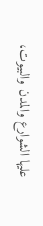عليها الشوارع والمدن والبيوت،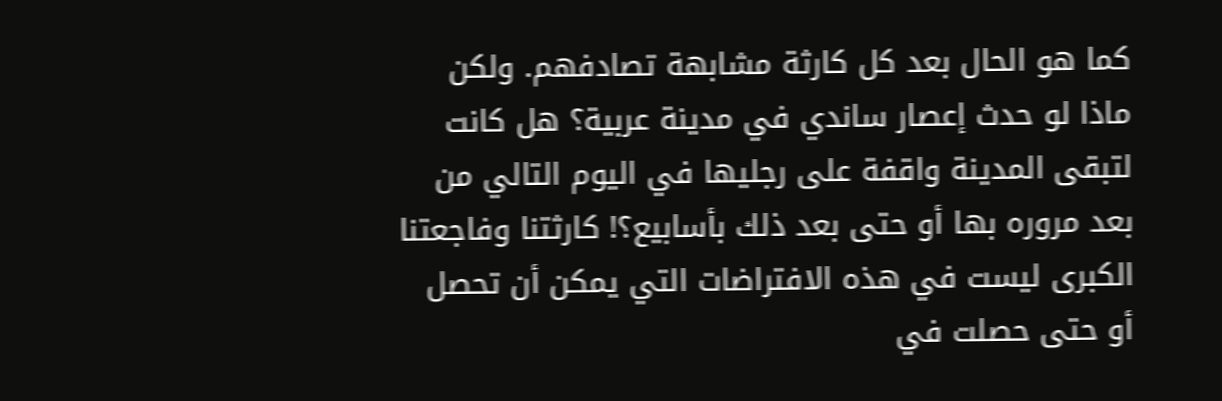كما هو الحال بعد كل كارثة مشابهة تصادفهم. ولكن ماذا لو حدث إعصار ساندي في مدينة عربية؟ هل كانت لتبقى المدينة واقفة على رجليها في اليوم التالي من بعد مروره بها أو حتى بعد ذلك بأسابيع؟! كارثتنا وفاجعتنا الكبرى ليست في هذه الافتراضات التي يمكن أن تحصل أو حتى حصلت في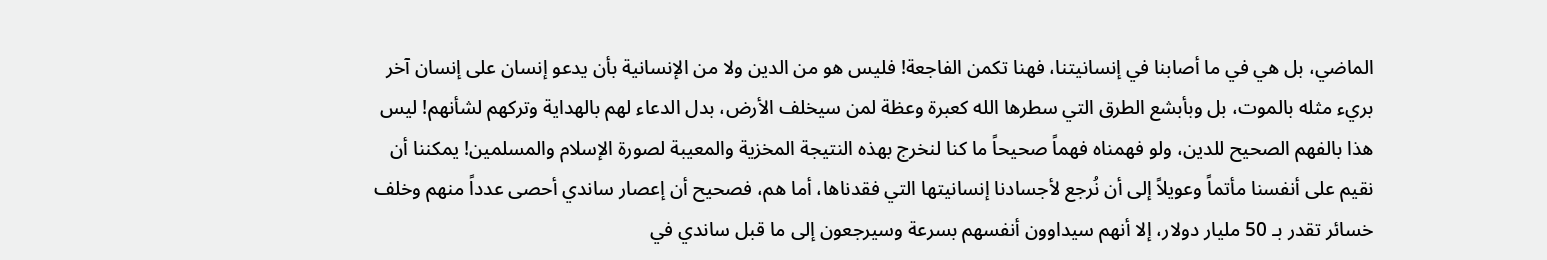الماضي، بل هي في ما أصابنا في إنسانيتنا، فهنا تكمن الفاجعة! فليس هو من الدين ولا من الإنسانية بأن يدعو إنسان على إنسان آخر بريء مثله بالموت، بل وبأبشع الطرق التي سطرها الله كعبرة وعظة لمن سيخلف الأرض، بدل الدعاء لهم بالهداية وتركهم لشأنهم! ليس هذا بالفهم الصحيح للدين، ولو فهمناه فهماً صحيحاً ما كنا لنخرج بهذه النتيجة المخزية والمعيبة لصورة الإسلام والمسلمين! يمكننا أن نقيم على أنفسنا مأتماً وعويلاً إلى أن نُرجع لأجسادنا إنسانيتها التي فقدناها، أما هم، فصحيح أن إعصار ساندي أحصى عدداً منهم وخلف خسائر تقدر بـ 50 مليار دولار، إلا أنهم سيداوون أنفسهم بسرعة وسيرجعون إلى ما قبل ساندي في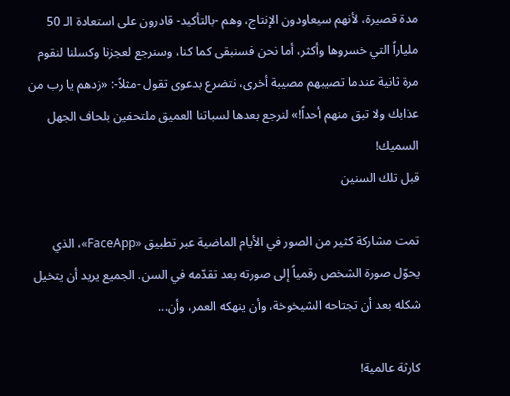مدة قصيرة، لأنهم سيعاودون الإنتاج، وهم -بالتأكيد- قادرون على استعادة الـ 50 ملياراً التي خسروها وأكثر، أما نحن فسنبقى كما كنا، وسنرجع لعجزنا وكسلنا لنقوم مرة ثانية عندما تصيبهم مصيبة أخرى، نتضرع بدعوى تقول -مثلاً-: «زدهم يا رب من عذابك ولا تبق منهم أحداً!» لنرجع بعدها لسباتنا العميق ملتحفين بلحاف الجهل السميك!
قبل تلك السنين

تمت مشاركة كثير من الصور في الأيام الماضية عبر تطبيق «FaceApp»، الذي يحوّل صورة الشخص رقمياً إلى صورته بعد تقدّمه في السن. الجميع يريد أن يتخيل شكله بعد أن تجتاحه الشيخوخة، وأن ينهكه العمر، وأن...

كارثة عالمية!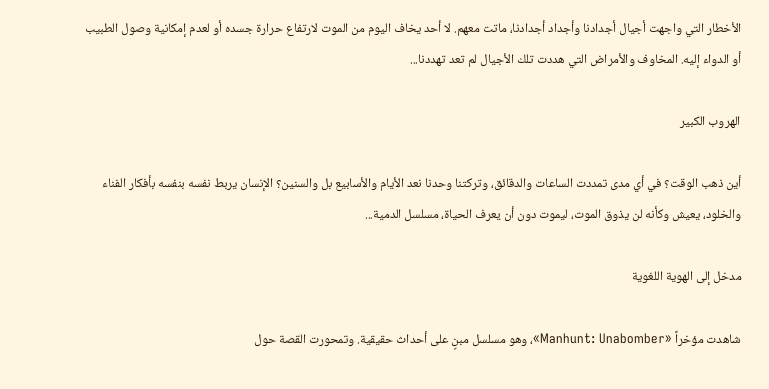الأخطار التي واجهت أجيال أجدادنا وأجداد أجدادنا، ماتت معهم. لا أحد يخاف اليوم من الموت لارتفاع حرارة جسده أو لعدم إمكانية وصول الطبيب أو الدواء إليه. المخاوف والأمراض التي هددت تلك الأجيال لم تعد تهددنا...

الهروب الكبير

أين ذهب الوقت؟ في أي مدى تمددت الساعات والدقائق، وتركتنا وحدنا نعد الأيام والأسابيع بل والسنين؟ الإنسان يربط نفسه بنفسه بأفكار الفناء والخلود، يعيش وكأنه لن يذوق الموت، ليموت دون أن يعرف الحياة، مسلسل الدمية...

مدخل إلى الهوية اللغوية

شاهدت مؤخراً «Manhunt: Unabomber»، وهو مسلسل مبنٍ على أحداث حقيقية. وتمحورت القصة حول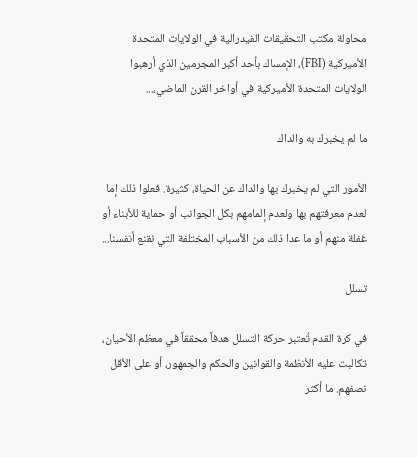محاولة مكتب التحقيقات الفيدرالية في الولايات المتحدة الأميركية (FBI)، الإمساك بأحد أكبر المجرمين الذي أرهبوا الولايات المتحدة الأميركية في أواخر القرن الماضي،...

ما لم يخبرك به والداك

الأمور التي لم يخبرك بها والداك عن الحياة، كثيرة. فعلوا ذلك إما لعدم معرفتهم بها ولعدم إلمامهم بكل الجوانب أو حماية للأبناء أو غفلة منهم أو ما عدا ذلك من الأسباب المختلفة التي نقنع أنفسنا...

تسلل

في كرة القدم تُعتبر حركة التسلل هدفاً محققاً في معظم الأحيان، تكالبت عليه الأنظمة والقوانين والحكم والجمهور، أو على الأقل نصفهم. ما أكثر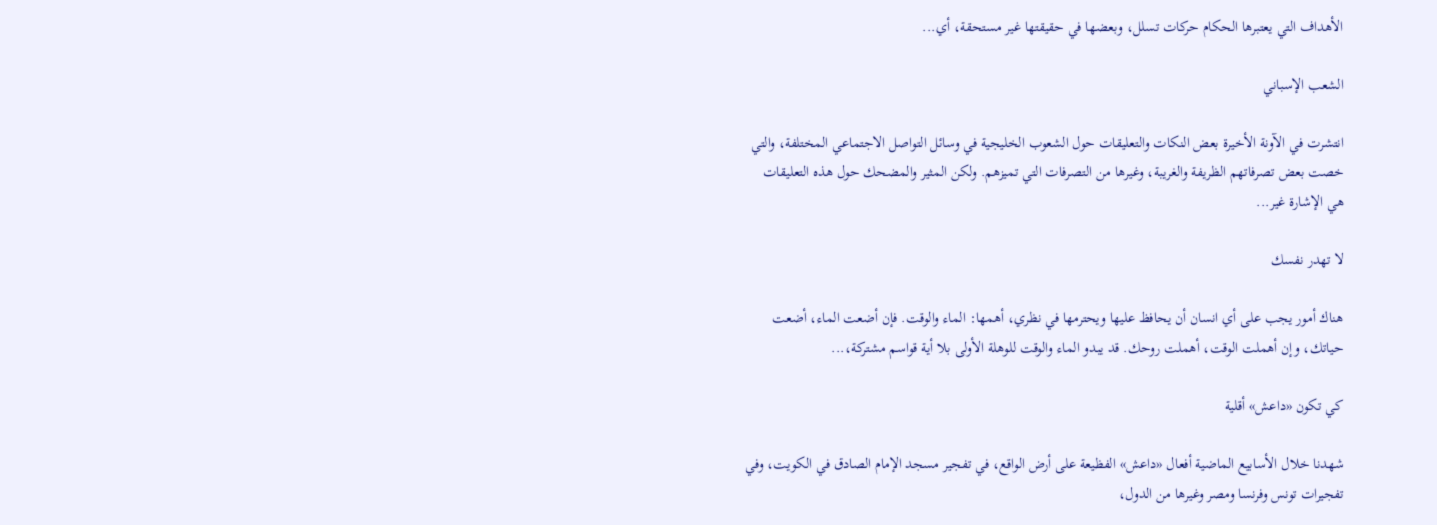الأهداف التي يعتبرها الحكام حركات تسلل، وبعضها في حقيقتها غير مستحقة، أي...

الشعب الإسباني

انتشرت في الآونة الأخيرة بعض النكات والتعليقات حول الشعوب الخليجية في وسائل التواصل الاجتماعي المختلفة، والتي خصت بعض تصرفاتهم الظريفة والغريبة، وغيرها من التصرفات التي تميزهم. ولكن المثير والمضحك حول هذه التعليقات هي الإشارة غير...

لا تهدر نفسك

هناك أمور يجب على أي انسان أن يحافظ عليها ويحترمها في نظري، أهمها: الماء والوقت. فإن أضعت الماء، أضعت حياتك، وإن أهملت الوقت، أهملت روحك. قد يبدو الماء والوقت للوهلة الأولى بلا أية قواسم مشتركة،...

كي تكون «داعش» أقلية

شهدنا خلال الأسابيع الماضية أفعال «داعش» الفظيعة على أرض الواقع، في تفجير مسجد الإمام الصادق في الكويت، وفي تفجيرات تونس وفرنسا ومصر وغيرها من الدول،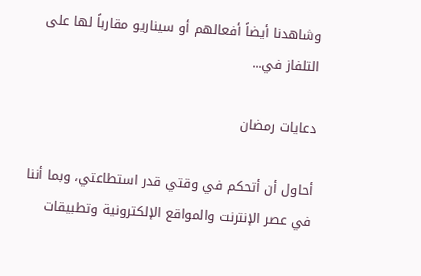وشاهدنا أيضاً أفعالهم أو سيناريو مقارباً لها على التلفاز في...

دعايات رمضان

أحاول أن أتحكم في وقتي قدر استطاعتي، وبما أننا في عصر الإنترنت والمواقع الإلكترونية وتطبيقات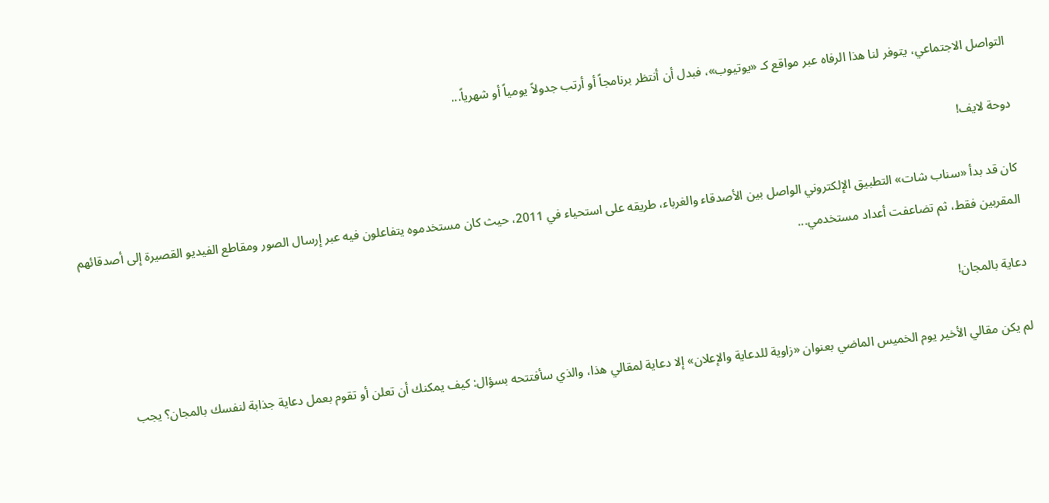التواصل الاجتماعي، يتوفر لنا هذا الرفاه عبر مواقع كـ «يوتيوب»، فبدل أن أنتظر برنامجاً أو أرتب جدولاً يومياً أو شهرياً...

دوحة لايف!

كان قد بدأ «سناب شات» التطبيق الإلكتروني الواصل بين الأصدقاء والغرباء، طريقه على استحياء في 2011، حيث كان مستخدموه يتفاعلون فيه عبر إرسال الصور ومقاطع الفيديو القصيرة إلى أصدقائهم المقربين فقط، ثم تضاعفت أعداد مستخدمي...

دعاية بالمجان!

لم يكن مقالي الأخير يوم الخميس الماضي بعنوان «زاوية للدعاية والإعلان» إلا دعاية لمقالي هذا، والذي سأفتتحه بسؤال: كيف يمكنك أن تعلن أو تقوم بعمل دعاية جذابة لنفسك بالمجان؟ يجب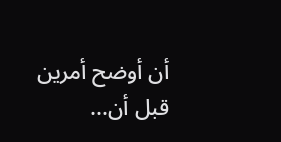أن أوضح أمرين قبل أن...